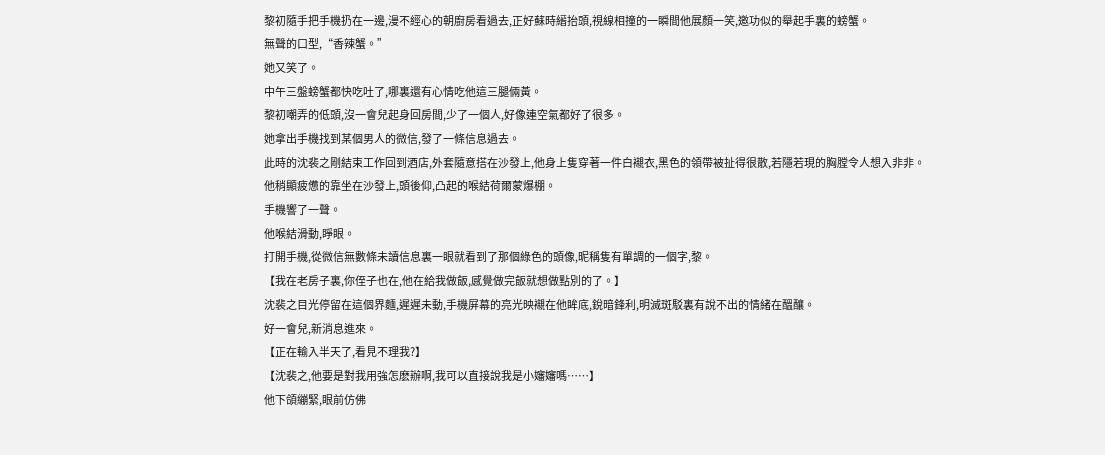黎初隨手把手機扔在一邊,漫不經心的朝廚房看過去,正好蘇時縉抬頭,視線相撞的一瞬間他展顏一笑,邀功似的舉起手裏的螃蟹。
無聲的口型,“香辣蟹。”
她又笑了。
中午三盤螃蟹都快吃吐了,哪裏還有心情吃他這三腿倆黃。
黎初嘲弄的低頭,沒一會兒起身回房間,少了一個人,好像連空氣都好了很多。
她拿出手機找到某個男人的微信,發了一條信息過去。
此時的沈裴之剛結束工作回到酒店,外套隨意搭在沙發上,他身上隻穿著一件白襯衣,黑色的領帶被扯得很散,若隱若現的胸膛令人想入非非。
他稍顯疲憊的靠坐在沙發上,頭後仰,凸起的喉結荷爾蒙爆棚。
手機響了一聲。
他喉結滑動,睜眼。
打開手機,從微信無數條未讀信息裏一眼就看到了那個綠色的頭像,昵稱隻有單調的一個字,黎。
【我在老房子裏,你侄子也在,他在給我做飯,感覺做完飯就想做點別的了。】
沈裴之目光停留在這個界麵,遲遲未動,手機屏幕的亮光映襯在他眸底,銳暗鋒利,明滅斑駁裏有說不出的情緒在醞釀。
好一會兒,新消息進來。
【正在輸入半天了,看見不理我?】
【沈裴之,他要是對我用強怎麽辦啊,我可以直接說我是小嬸嬸嗎……】
他下頜繃緊,眼前仿佛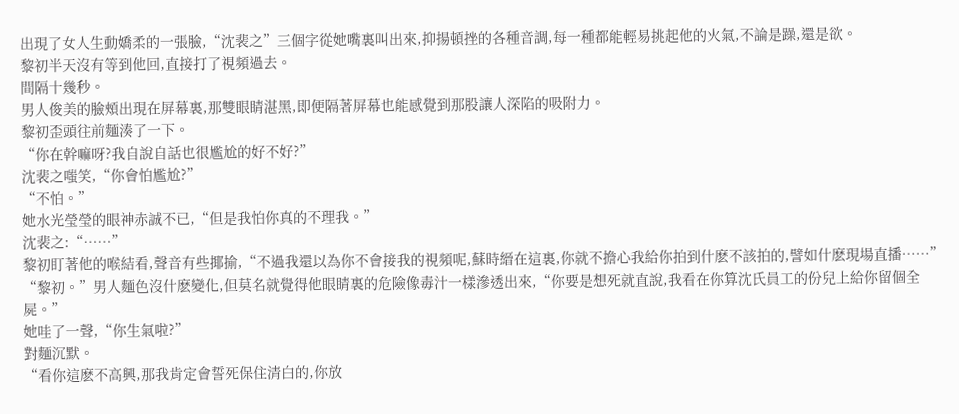出現了女人生動嬌柔的一張臉,“沈裴之”三個字從她嘴裏叫出來,抑揚頓挫的各種音調,每一種都能輕易挑起他的火氣,不論是躁,還是欲。
黎初半天沒有等到他回,直接打了視頻過去。
間隔十幾秒。
男人俊美的臉頰出現在屏幕裏,那雙眼睛湛黑,即便隔著屏幕也能感覺到那股讓人深陷的吸附力。
黎初歪頭往前麵湊了一下。
“你在幹嘛呀?我自說自話也很尷尬的好不好?”
沈裴之嗤笑,“你會怕尷尬?”
“不怕。”
她水光瑩瑩的眼神赤誠不已,“但是我怕你真的不理我。”
沈裴之:“……”
黎初盯著他的喉結看,聲音有些揶揄,“不過我還以為你不會接我的視頻呢,蘇時縉在這裏,你就不擔心我給你拍到什麽不該拍的,譬如什麽現場直播……”
“黎初。”男人麵色沒什麽變化,但莫名就覺得他眼睛裏的危險像毒汁一樣滲透出來,“你要是想死就直說,我看在你算沈氏員工的份兒上給你留個全屍。”
她哇了一聲,“你生氣啦?”
對麵沉默。
“看你這麽不高興,那我肯定會誓死保住清白的,你放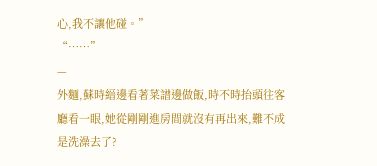心,我不讓他碰。”
“……”
—
外麵,蘇時縉邊看著菜譜邊做飯,時不時抬頭往客廳看一眼,她從剛剛進房間就沒有再出來,難不成是洗澡去了?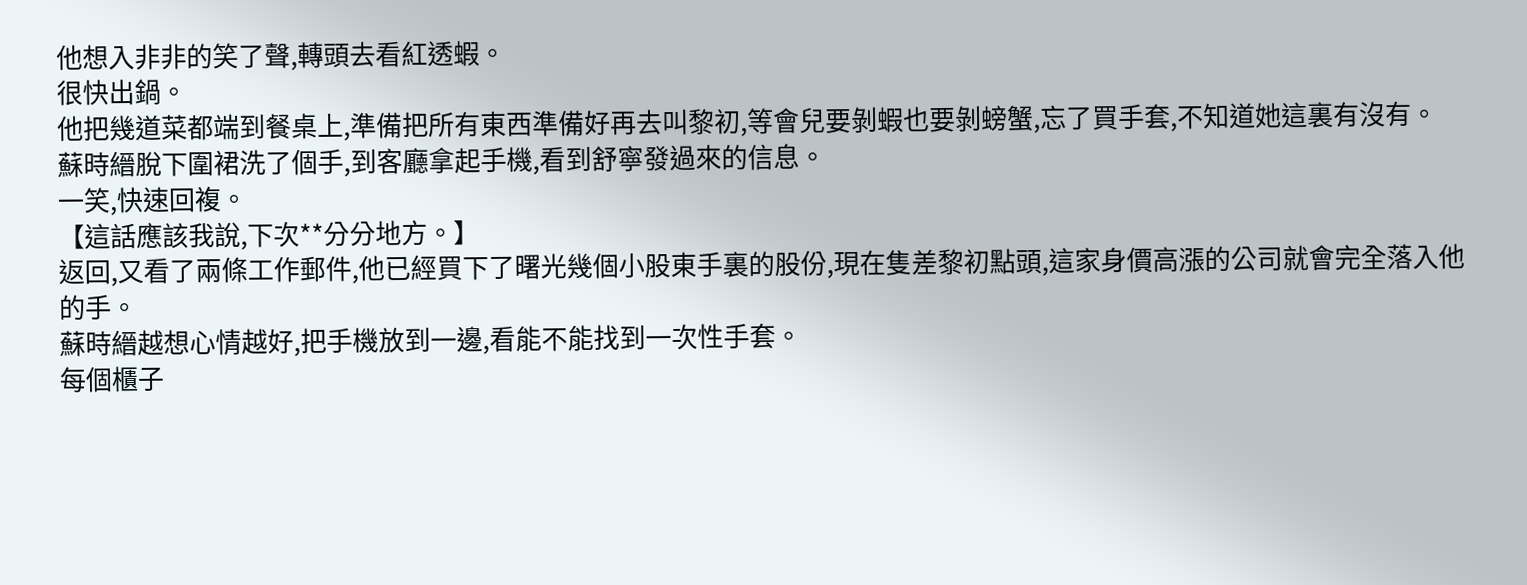他想入非非的笑了聲,轉頭去看紅透蝦。
很快出鍋。
他把幾道菜都端到餐桌上,準備把所有東西準備好再去叫黎初,等會兒要剝蝦也要剝螃蟹,忘了買手套,不知道她這裏有沒有。
蘇時縉脫下圍裙洗了個手,到客廳拿起手機,看到舒寧發過來的信息。
一笑,快速回複。
【這話應該我說,下次**分分地方。】
返回,又看了兩條工作郵件,他已經買下了曙光幾個小股東手裏的股份,現在隻差黎初點頭,這家身價高漲的公司就會完全落入他的手。
蘇時縉越想心情越好,把手機放到一邊,看能不能找到一次性手套。
每個櫃子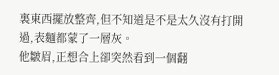裏東西擺放整齊,但不知道是不是太久沒有打開過,表麵都蒙了一層灰。
他皺眉,正想合上卻突然看到一個翻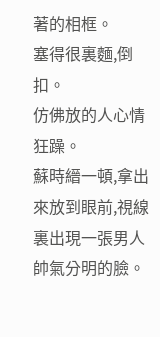著的相框。
塞得很裏麵,倒扣。
仿佛放的人心情狂躁。
蘇時縉一頓,拿出來放到眼前,視線裏出現一張男人帥氣分明的臉。